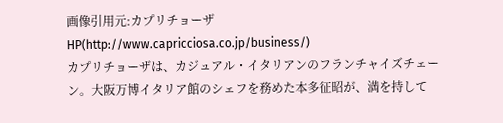画像引用元:カプリチョーザHP(http://www.capricciosa.co.jp/business/)
カプリチョーザは、カジュアル・イタリアンのフランチャイズチェーン。大阪万博イタリア館のシェフを務めた本多征昭が、満を持して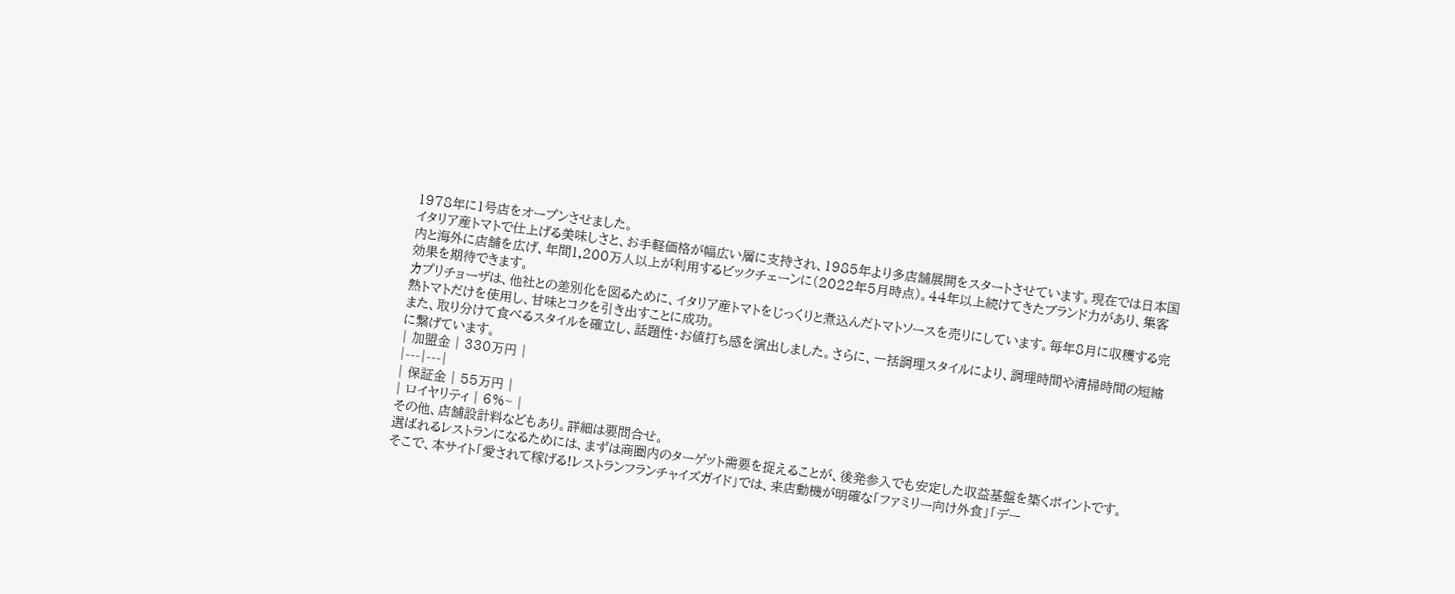1978年に1号店をオープンさせました。
イタリア産トマトで仕上げる美味しさと、お手軽価格が幅広い層に支持され、1985年より多店舗展開をスタートさせています。現在では日本国内と海外に店舗を広げ、年間1,200万人以上が利用するビックチェーンに(2022年5月時点)。44年以上続けてきたブランド力があり、集客効果を期待できます。
カプリチョーザは、他社との差別化を図るために、イタリア産トマトをじっくりと煮込んだトマトソースを売りにしています。毎年8月に収穫する完熟トマトだけを使用し、甘味とコクを引き出すことに成功。
また、取り分けて食べるスタイルを確立し、話題性・お値打ち感を演出しました。さらに、一括調理スタイルにより、調理時間や清掃時間の短縮に繋げています。
| 加盟金 | 330万円 |
|---|---|
| 保証金 | 55万円 |
| ロイヤリティ | 6%~ |
その他、店舗設計料などもあり。詳細は要問合せ。
選ばれるレストランになるためには、まずは商圏内のターゲット需要を捉えることが、後発参入でも安定した収益基盤を築くポイントです。
そこで、本サイト「愛されて稼げる!レストランフランチャイズガイド」では、来店動機が明確な「ファミリー向け外食」「デー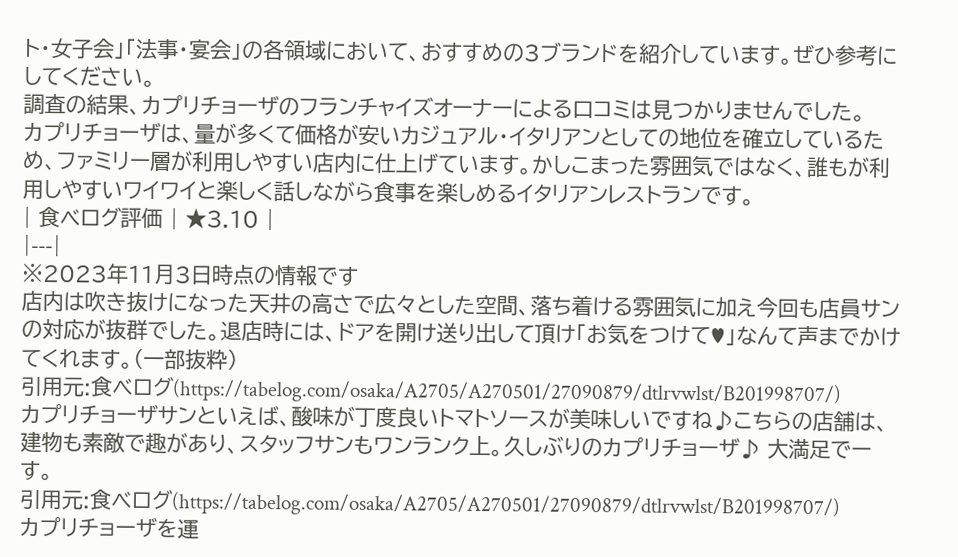ト・女子会」「法事・宴会」の各領域において、おすすめの3ブランドを紹介しています。ぜひ参考にしてください。
調査の結果、カプリチョーザのフランチャイズオーナーによる口コミは見つかりませんでした。
カプリチョーザは、量が多くて価格が安いカジュアル・イタリアンとしての地位を確立しているため、ファミリー層が利用しやすい店内に仕上げています。かしこまった雰囲気ではなく、誰もが利用しやすいワイワイと楽しく話しながら食事を楽しめるイタリアンレストランです。
| 食べログ評価 | ★3.10 |
|---|
※2023年11月3日時点の情報です
店内は吹き抜けになった天井の高さで広々とした空間、落ち着ける雰囲気に加え今回も店員サンの対応が抜群でした。退店時には、ドアを開け送り出して頂け「お気をつけて♥」なんて声までかけてくれます。(一部抜粋)
引用元:食べログ(https://tabelog.com/osaka/A2705/A270501/27090879/dtlrvwlst/B201998707/)
カプリチョーザサンといえば、酸味が丁度良いトマトソースが美味しいですね♪こちらの店舗は、建物も素敵で趣があり、スタッフサンもワンランク上。久しぶりのカプリチョーザ♪ 大満足でーす。
引用元:食べログ(https://tabelog.com/osaka/A2705/A270501/27090879/dtlrvwlst/B201998707/)
カプリチョーザを運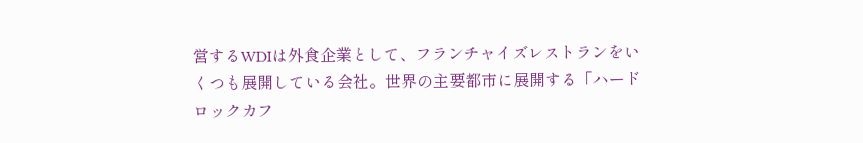営するWDIは外食企業として、フランチャイズレストランをいくつも展開している会社。世界の主要都市に展開する「ハードロックカフ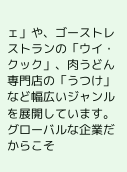ェ」や、ゴーストレストランの「ウイ・クック」、肉うどん専門店の「うつけ」など幅広いジャンルを展開しています。
グローバルな企業だからこそ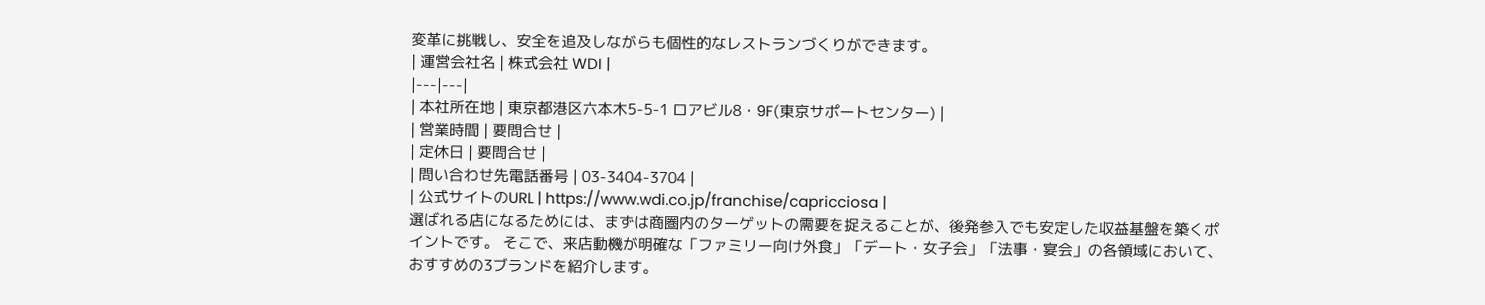変革に挑戦し、安全を追及しながらも個性的なレストランづくりができます。
| 運営会社名 | 株式会社 WDI |
|---|---|
| 本社所在地 | 東京都港区六本木5-5-1 ロアビル8・9F(東京サポートセンター) |
| 営業時間 | 要問合せ |
| 定休日 | 要問合せ |
| 問い合わせ先電話番号 | 03-3404-3704 |
| 公式サイトのURL | https://www.wdi.co.jp/franchise/capricciosa |
選ばれる店になるためには、まずは商圏内のターゲットの需要を捉えることが、後発参入でも安定した収益基盤を築くポイントです。 そこで、来店動機が明確な「ファミリー向け外食」「デート・女子会」「法事・宴会」の各領域において、おすすめの3ブランドを紹介します。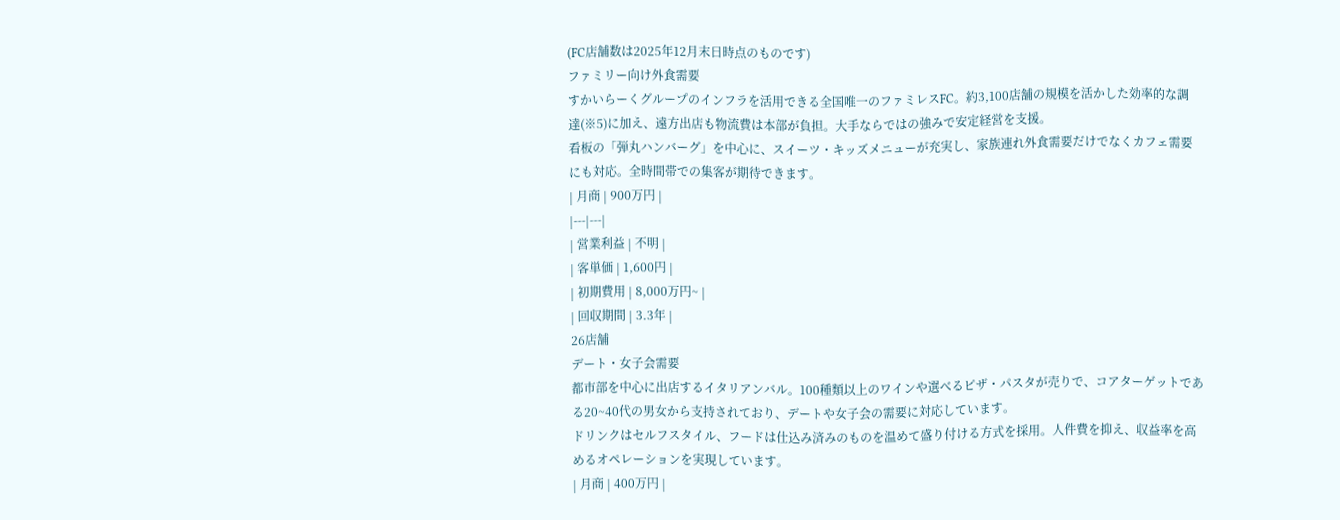(FC店舗数は2025年12月末日時点のものです)
ファミリー向け外食需要
すかいらーくグループのインフラを活用できる全国唯一のファミレスFC。約3,100店舗の規模を活かした効率的な調達(※5)に加え、遠方出店も物流費は本部が負担。大手ならではの強みで安定経営を支援。
看板の「弾丸ハンバーグ」を中心に、スイーツ・キッズメニューが充実し、家族連れ外食需要だけでなくカフェ需要にも対応。全時間帯での集客が期待できます。
| 月商 | 900万円 |
|---|---|
| 営業利益 | 不明 |
| 客単価 | 1,600円 |
| 初期費用 | 8,000万円~ |
| 回収期間 | 3.3年 |
26店舗
デート・女子会需要
都市部を中心に出店するイタリアンバル。100種類以上のワインや選べるピザ・パスタが売りで、コアターゲットである20~40代の男女から支持されており、デートや女子会の需要に対応しています。
ドリンクはセルフスタイル、フードは仕込み済みのものを温めて盛り付ける方式を採用。人件費を抑え、収益率を高めるオペレーションを実現しています。
| 月商 | 400万円 |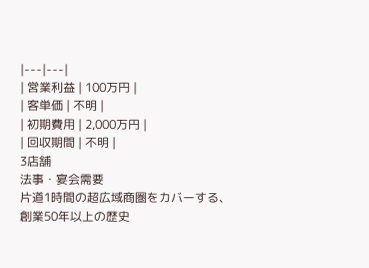|---|---|
| 営業利益 | 100万円 |
| 客単価 | 不明 |
| 初期費用 | 2,000万円 |
| 回収期間 | 不明 |
3店舗
法事・宴会需要
片道1時間の超広域商圏をカバーする、創業50年以上の歴史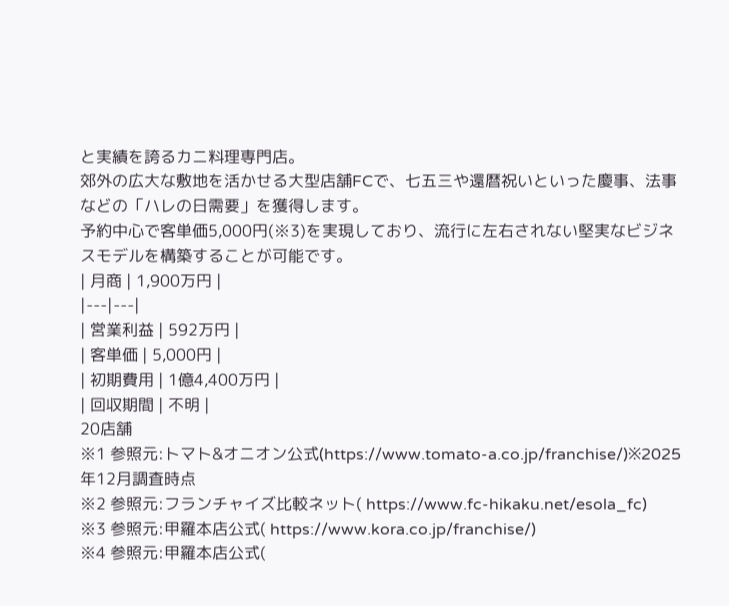と実績を誇るカニ料理専門店。
郊外の広大な敷地を活かせる大型店舗FCで、七五三や還暦祝いといった慶事、法事などの「ハレの日需要」を獲得します。
予約中心で客単価5,000円(※3)を実現しており、流行に左右されない堅実なビジネスモデルを構築することが可能です。
| 月商 | 1,900万円 |
|---|---|
| 営業利益 | 592万円 |
| 客単価 | 5,000円 |
| 初期費用 | 1億4,400万円 |
| 回収期間 | 不明 |
20店舗
※1 参照元:トマト&オニオン公式(https://www.tomato-a.co.jp/franchise/)※2025年12月調査時点
※2 参照元:フランチャイズ比較ネット( https://www.fc-hikaku.net/esola_fc)
※3 参照元:甲羅本店公式( https://www.kora.co.jp/franchise/)
※4 参照元:甲羅本店公式(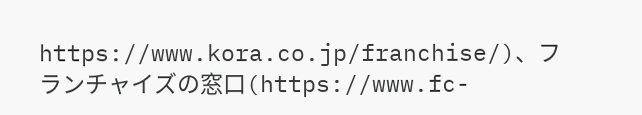https://www.kora.co.jp/franchise/)、フランチャイズの窓口(https://www.fc-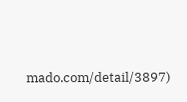mado.com/detail/3897)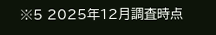※5 2025年12月調査時点